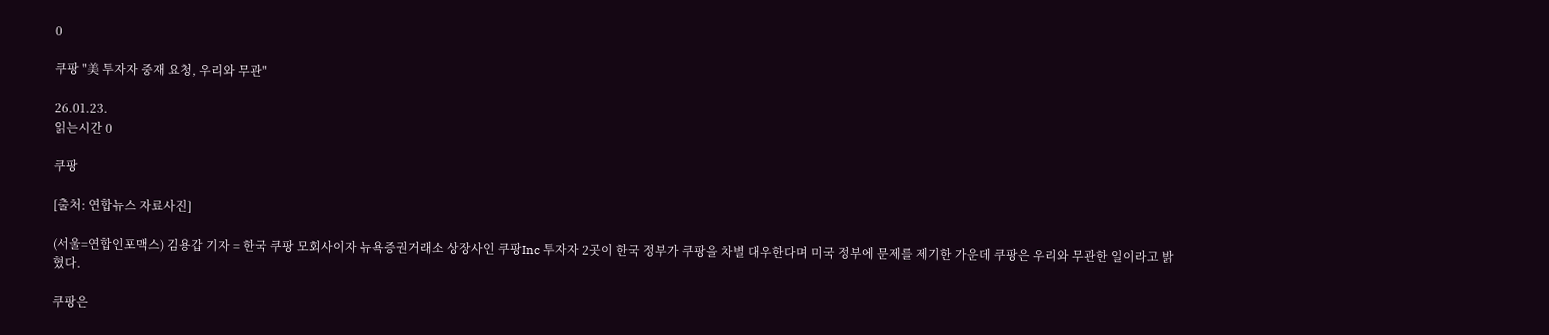0

쿠팡 "美 투자자 중재 요청, 우리와 무관"

26.01.23.
읽는시간 0

쿠팡

[출처: 연합뉴스 자료사진]

(서울=연합인포맥스) 김용갑 기자 = 한국 쿠팡 모회사이자 뉴욕증권거래소 상장사인 쿠팡Inc 투자자 2곳이 한국 정부가 쿠팡을 차별 대우한다며 미국 정부에 문제를 제기한 가운데 쿠팡은 우리와 무관한 일이라고 밝혔다.

쿠팡은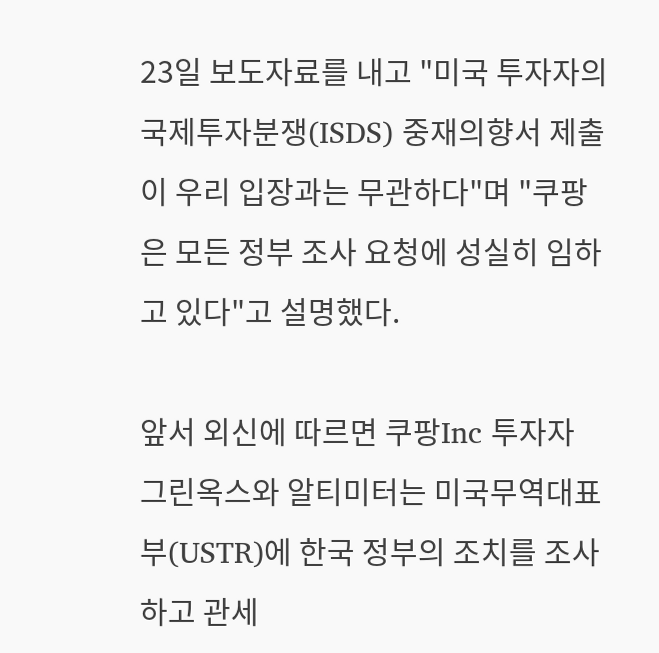23일 보도자료를 내고 "미국 투자자의 국제투자분쟁(ISDS) 중재의향서 제출이 우리 입장과는 무관하다"며 "쿠팡은 모든 정부 조사 요청에 성실히 임하고 있다"고 설명했다.

앞서 외신에 따르면 쿠팡Inc 투자자 그린옥스와 알티미터는 미국무역대표부(USTR)에 한국 정부의 조치를 조사하고 관세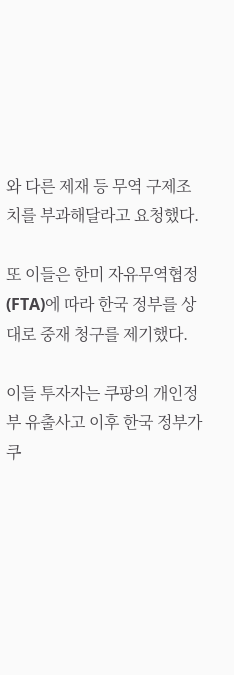와 다른 제재 등 무역 구제조치를 부과해달라고 요청했다.

또 이들은 한미 자유무역협정(FTA)에 따라 한국 정부를 상대로 중재 청구를 제기했다.

이들 투자자는 쿠팡의 개인정부 유출사고 이후 한국 정부가 쿠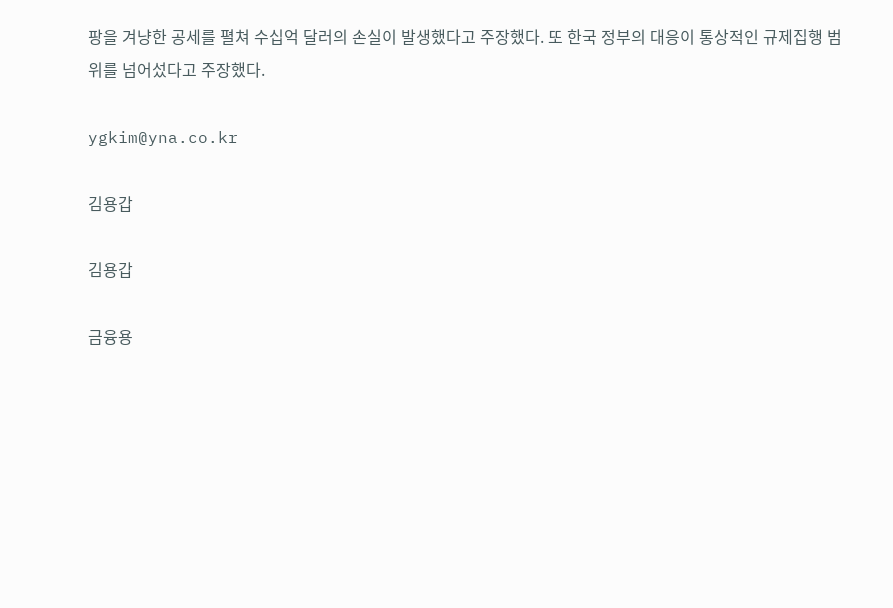팡을 겨냥한 공세를 펼쳐 수십억 달러의 손실이 발생했다고 주장했다. 또 한국 정부의 대응이 통상적인 규제집행 범위를 넘어섰다고 주장했다.

ygkim@yna.co.kr

김용갑

김용갑

금융용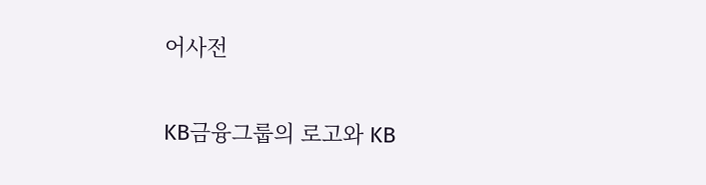어사전

KB금융그룹의 로고와 KB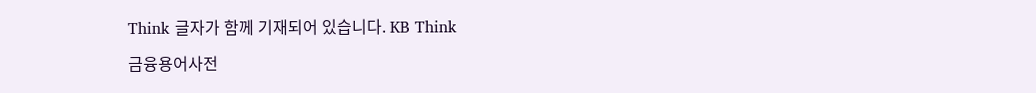Think 글자가 함께 기재되어 있습니다. KB Think

금융용어사전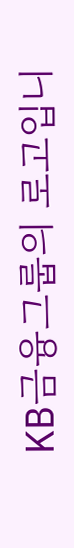KB금융그룹의 로고입니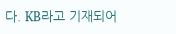다. KB라고 기재되어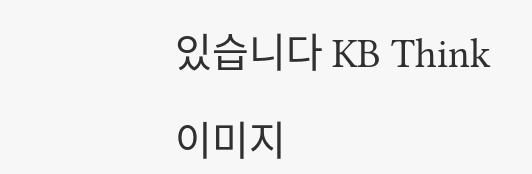있습니다 KB Think

이미지